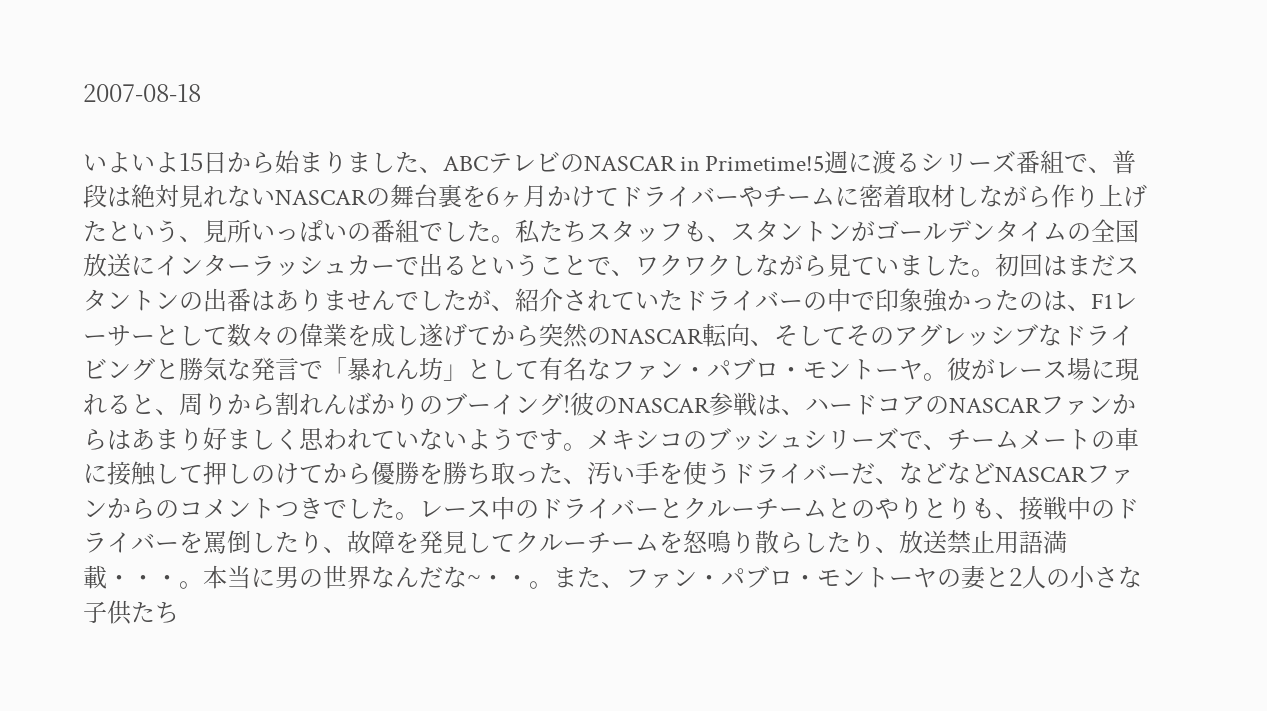2007-08-18

いよいよ15日から始まりました、ABCテレビのNASCAR in Primetime!5週に渡るシリーズ番組で、普段は絶対見れないNASCARの舞台裏を6ヶ月かけてドライバーやチームに密着取材しながら作り上げたという、見所いっぱいの番組でした。私たちスタッフも、スタントンがゴールデンタイムの全国放送にインターラッシュカーで出るということで、ワクワクしながら見ていました。初回はまだスタントンの出番はありませんでしたが、紹介されていたドライバーの中で印象強かったのは、F1レーサーとして数々の偉業を成し遂げてから突然のNASCAR転向、そしてそのアグレッシブなドライビングと勝気な発言で「暴れん坊」として有名なファン・パブロ・モントーヤ。彼がレース場に現れると、周りから割れんばかりのブーイング!彼のNASCAR参戦は、ハードコアのNASCARファンからはあまり好ましく思われていないようです。メキシコのブッシュシリーズで、チームメートの車に接触して押しのけてから優勝を勝ち取った、汚い手を使うドライバーだ、などなどNASCARファンからのコメントつきでした。レース中のドライバーとクルーチームとのやりとりも、接戦中のドライバーを罵倒したり、故障を発見してクルーチームを怒鳴り散らしたり、放送禁止用語満載・・・。本当に男の世界なんだな~・・。また、ファン・パブロ・モントーヤの妻と2人の小さな子供たち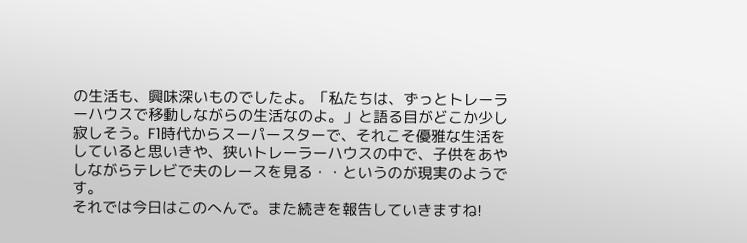の生活も、興味深いものでしたよ。「私たちは、ずっとトレーラーハウスで移動しながらの生活なのよ。」と語る目がどこか少し寂しそう。F1時代からスーパースターで、それこそ優雅な生活をしていると思いきや、狭いトレーラーハウスの中で、子供をあやしながらテレビで夫のレースを見る・・というのが現実のようです。
それでは今日はこのへんで。また続きを報告していきますね!